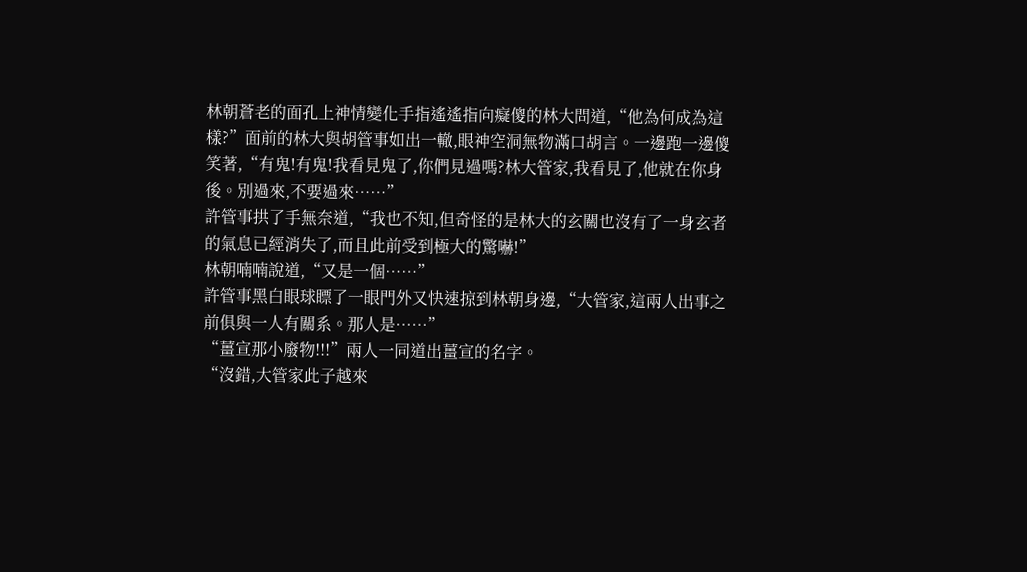林朝蒼老的面孔上神情變化手指遙遙指向癡傻的林大問道,“他為何成為這樣?”面前的林大與胡管事如出一轍,眼神空洞無物滿口胡言。一邊跑一邊傻笑著,“有鬼!有鬼!我看見鬼了,你們見過嗎?林大管家,我看見了,他就在你身後。別過來,不要過來……”
許管事拱了手無奈道,“我也不知,但奇怪的是林大的玄關也沒有了一身玄者的氣息已經消失了,而且此前受到極大的驚嚇!”
林朝喃喃說道,“又是一個……”
許管事黑白眼球瞟了一眼門外又快速掠到林朝身邊,“大管家,這兩人出事之前俱與一人有關系。那人是……”
“薑宣那小廢物!!!”兩人一同道出薑宣的名字。
“沒錯,大管家此子越來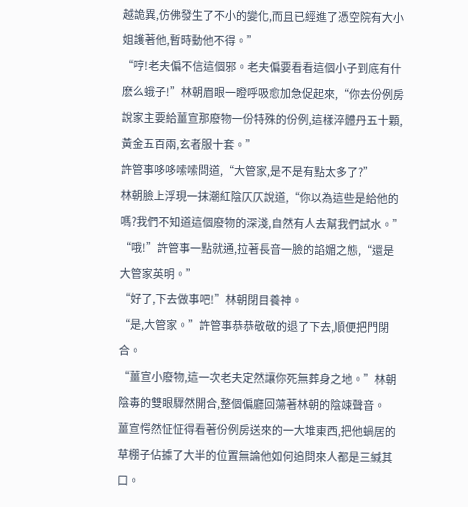越詭異,仿佛發生了不小的變化,而且已經進了憑空院有大小姐護著他,暫時動他不得。”
“哼!老夫偏不信這個邪。老夫偏要看看這個小子到底有什麽么蛾子!”林朝眉眼一瞪呼吸愈加急促起來,“你去份例房說家主要給薑宣那廢物一份特殊的份例,這樣淬體丹五十顆,黃金五百兩,玄者服十套。”
許管事哆哆嗦嗦問道,“大管家,是不是有點太多了?”
林朝臉上浮現一抹潮紅陰仄仄說道,“你以為這些是給他的嗎?我們不知道這個廢物的深淺,自然有人去幫我們試水。”
“哦!”許管事一點就通,拉著長音一臉的諂媚之態,“還是大管家英明。”
“好了,下去做事吧!”林朝閉目養神。
“是,大管家。”許管事恭恭敬敬的退了下去,順便把門閉合。
“薑宣小廢物,這一次老夫定然讓你死無葬身之地。”林朝陰毒的雙眼驟然開合,整個偏廳回蕩著林朝的陰竦聲音。
薑宣愕然怔怔得看著份例房送來的一大堆東西,把他蝸居的草棚子佔據了大半的位置無論他如何追問來人都是三緘其口。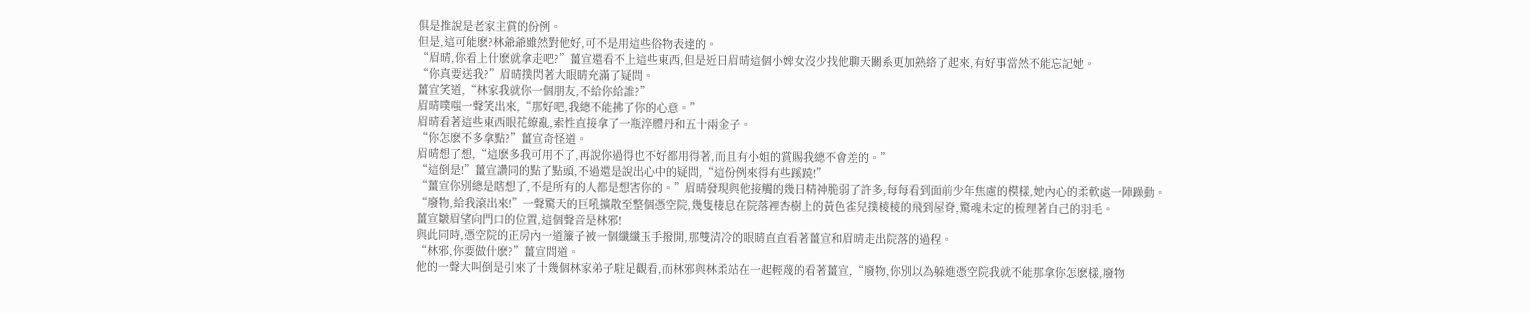俱是推說是老家主賞的份例。
但是,這可能麽?林爺爺雖然對他好,可不是用這些俗物表達的。
“眉晴,你看上什麽就拿走吧?”薑宣還看不上這些東西,但是近日眉晴這個小婢女沒少找他聊天關系更加熟絡了起來,有好事當然不能忘記她。
“你真要送我?”眉晴撲閃著大眼睛充滿了疑問。
薑宣笑道,“林家我就你一個朋友,不給你給誰?”
眉晴噗嗤一聲笑出來,“那好吧,我總不能拂了你的心意。”
眉晴看著這些東西眼花繚亂,索性直接拿了一瓶淬體丹和五十兩金子。
“你怎麽不多拿點?”薑宣奇怪道。
眉晴想了想,“這麽多我可用不了,再說你過得也不好都用得著,而且有小姐的賞賜我總不會差的。”
“這倒是!”薑宣讚同的點了點頭,不過還是說出心中的疑問,“這份例來得有些蹊蹺!”
“薑宣你別總是瞎想了,不是所有的人都是想害你的。”眉晴發現與他接觸的幾日精神脆弱了許多,每每看到面前少年焦慮的模樣,她內心的柔軟處一陣躁動。
“廢物,給我滾出來!”一聲驚天的巨吼擴散至整個憑空院,幾隻棲息在院落裡杏樹上的黃色雀兒撲棱棱的飛到屋脊,驚魂未定的梳理著自己的羽毛。
薑宣皺眉望向門口的位置,這個聲音是林邪!
與此同時,憑空院的正房內一道簾子被一個纖纖玉手撥開,那雙清冷的眼睛直直看著薑宣和眉晴走出院落的過程。
“林邪,你要做什麽?”薑宣問道。
他的一聲大叫倒是引來了十幾個林家弟子駐足觀看,而林邪與林柔站在一起輕蔑的看著薑宣,“廢物,你別以為躲進憑空院我就不能那拿你怎麽樣,廢物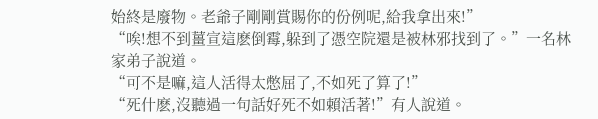始終是廢物。老爺子剛剛賞賜你的份例呢,給我拿出來!”
“唉!想不到薑宣這麽倒霉,躲到了憑空院還是被林邪找到了。”一名林家弟子說道。
“可不是嘛,這人活得太憋屈了,不如死了算了!”
“死什麽,沒聽過一句話好死不如賴活著!”有人說道。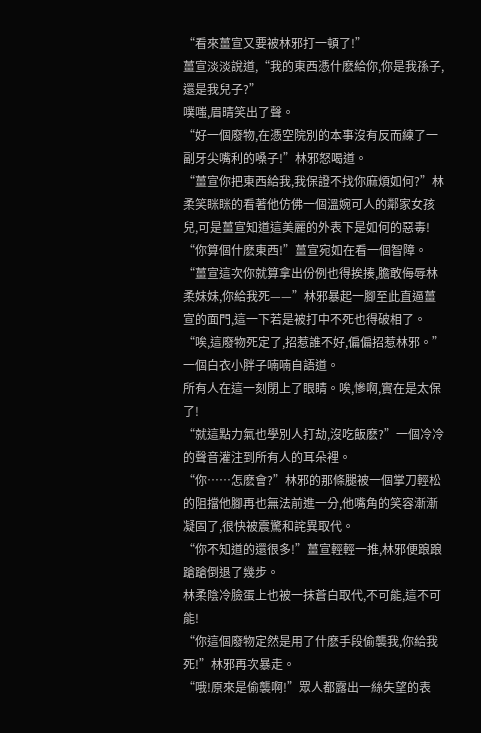“看來薑宣又要被林邪打一頓了!”
薑宣淡淡說道,“我的東西憑什麽給你,你是我孫子,還是我兒子?”
噗嗤,眉晴笑出了聲。
“好一個廢物,在憑空院別的本事沒有反而練了一副牙尖嘴利的嗓子!”林邪怒喝道。
“薑宣你把東西給我,我保證不找你麻煩如何?”林柔笑眯眯的看著他仿佛一個溫婉可人的鄰家女孩兒,可是薑宣知道這美麗的外表下是如何的惡毒!
“你算個什麽東西!”薑宣宛如在看一個智障。
“薑宣這次你就算拿出份例也得挨揍,膽敢侮辱林柔妹妹,你給我死——”林邪暴起一腳至此直逼薑宣的面門,這一下若是被打中不死也得破相了。
“唉,這廢物死定了,招惹誰不好,偏偏招惹林邪。”一個白衣小胖子喃喃自語道。
所有人在這一刻閉上了眼睛。唉,慘啊,實在是太保了!
“就這點力氣也學別人打劫,沒吃飯麽?”一個冷冷的聲音灌注到所有人的耳朵裡。
“你……怎麽會?”林邪的那條腿被一個掌刀輕松的阻擋他腳再也無法前進一分,他嘴角的笑容漸漸凝固了,很快被震驚和詫異取代。
“你不知道的還很多!”薑宣輕輕一推,林邪便踉踉蹌蹌倒退了幾步。
林柔陰冷臉蛋上也被一抹蒼白取代,不可能,這不可能!
“你這個廢物定然是用了什麽手段偷襲我,你給我死!”林邪再次暴走。
“哦!原來是偷襲啊!”眾人都露出一絲失望的表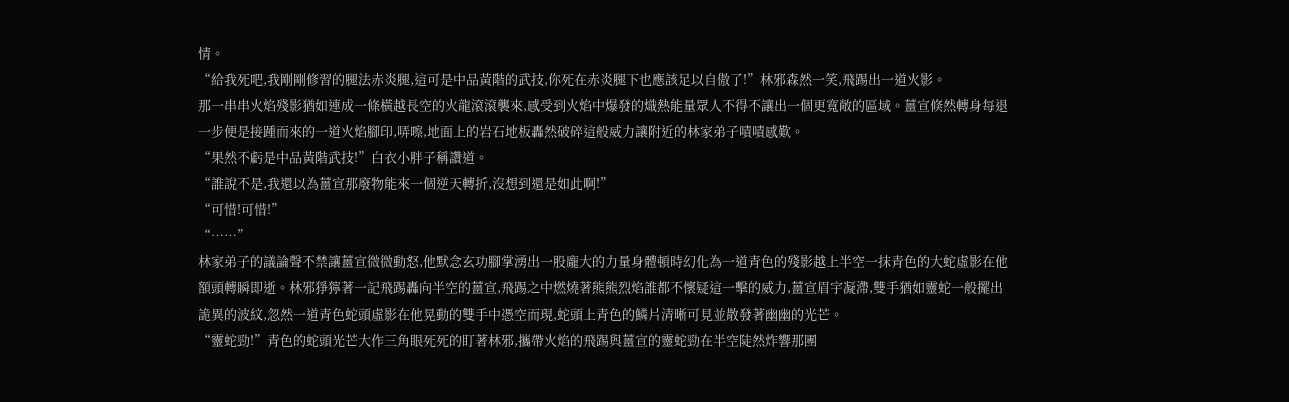情。
“給我死吧,我剛剛修習的腿法赤炎腿,這可是中品黃階的武技,你死在赤炎腿下也應該足以自傲了!”林邪森然一笑,飛踢出一道火影。
那一串串火焰殘影猶如連成一條橫越長空的火龍滾滾襲來,感受到火焰中爆發的熾熱能量眾人不得不讓出一個更寬敞的區域。薑宣倏然轉身每退一步便是接踵而來的一道火焰腳印,哢嚓,地面上的岩石地板轟然破碎這般威力讓附近的林家弟子嘖嘖感歎。
“果然不虧是中品黃階武技!”白衣小胖子稱讚道。
“誰說不是,我還以為薑宣那廢物能來一個逆天轉折,沒想到還是如此啊!”
“可惜!可惜!”
“……”
林家弟子的議論聲不禁讓薑宣微微動怒,他默念玄功腳掌湧出一股龐大的力量身體頓時幻化為一道青色的殘影越上半空一抹青色的大蛇虛影在他額頭轉瞬即逝。林邪猙獰著一記飛踢轟向半空的薑宣,飛踢之中燃燒著熊熊烈焰誰都不懷疑這一擊的威力,薑宣眉宇凝滯,雙手猶如靈蛇一般擺出詭異的波紋,忽然一道青色蛇頭虛影在他晃動的雙手中憑空而現,蛇頭上青色的鱗片清晰可見並散發著幽幽的光芒。
“靈蛇勁!”青色的蛇頭光芒大作三角眼死死的盯著林邪,攜帶火焰的飛踢與薑宣的靈蛇勁在半空陡然炸響那團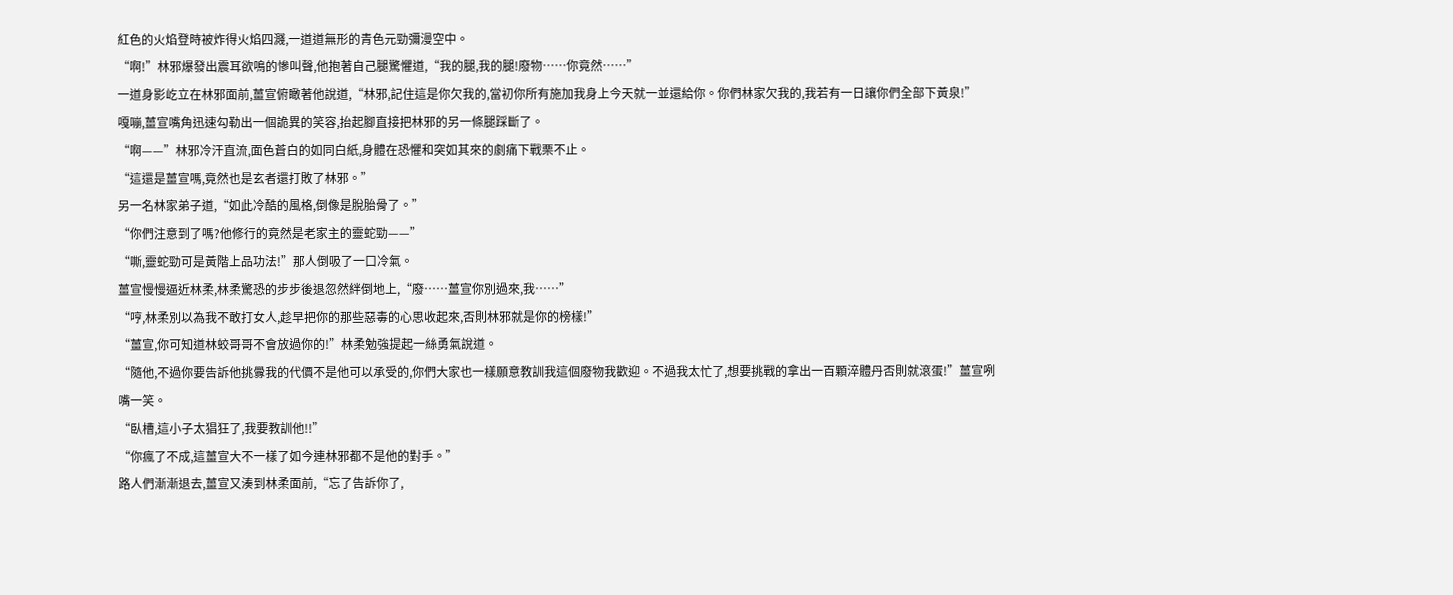紅色的火焰登時被炸得火焰四濺,一道道無形的青色元勁彌漫空中。
“啊!”林邪爆發出震耳欲鳴的慘叫聲,他抱著自己腿驚懼道,“我的腿,我的腿!廢物……你竟然……”
一道身影屹立在林邪面前,薑宣俯瞰著他說道,“林邪,記住這是你欠我的,當初你所有施加我身上今天就一並還給你。你們林家欠我的,我若有一日讓你們全部下黃泉!”
嘎嘣,薑宣嘴角迅速勾勒出一個詭異的笑容,抬起腳直接把林邪的另一條腿踩斷了。
“啊——”林邪冷汗直流,面色蒼白的如同白紙,身體在恐懼和突如其來的劇痛下戰栗不止。
“這還是薑宣嗎,竟然也是玄者還打敗了林邪。”
另一名林家弟子道,“如此冷酷的風格,倒像是脫胎骨了。”
“你們注意到了嗎?他修行的竟然是老家主的靈蛇勁——”
“嘶,靈蛇勁可是黃階上品功法!”那人倒吸了一口冷氣。
薑宣慢慢逼近林柔,林柔驚恐的步步後退忽然絆倒地上,“廢……薑宣你別過來,我……”
“哼,林柔別以為我不敢打女人,趁早把你的那些惡毒的心思收起來,否則林邪就是你的榜樣!”
“薑宣,你可知道林蛟哥哥不會放過你的!”林柔勉強提起一絲勇氣說道。
“隨他,不過你要告訴他挑釁我的代價不是他可以承受的,你們大家也一樣願意教訓我這個廢物我歡迎。不過我太忙了,想要挑戰的拿出一百顆淬體丹否則就滾蛋!”薑宣咧嘴一笑。
“臥槽,這小子太猖狂了,我要教訓他!!”
“你瘋了不成,這薑宣大不一樣了如今連林邪都不是他的對手。”
路人們漸漸退去,薑宣又湊到林柔面前,“忘了告訴你了,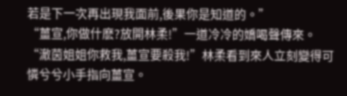若是下一次再出現我面前,後果你是知道的。”
“薑宣,你做什麽?放開林柔!”一道冷冷的嬌喝聲傳來。
“澈茵姐姐你救我,薑宣要殺我!”林柔看到來人立刻變得可憐兮兮小手指向薑宣。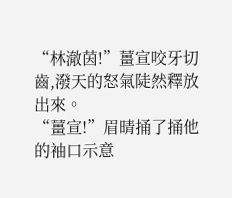“林澈茵!”薑宣咬牙切齒,潑天的怒氣陡然釋放出來。
“薑宣!”眉晴捅了捅他的袖口示意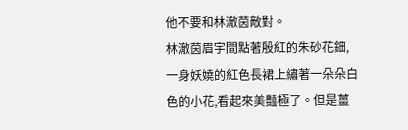他不要和林澈茵敵對。
林澈茵眉宇間點著殷紅的朱砂花鈿,一身妖嬈的紅色長裙上繡著一朵朵白色的小花,看起來美豔極了。但是薑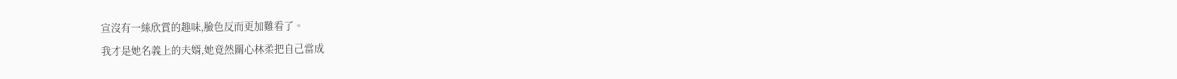宣沒有一絲欣賞的趣味,臉色反而更加難看了。
我才是她名義上的夫婿,她竟然關心林柔把自己當成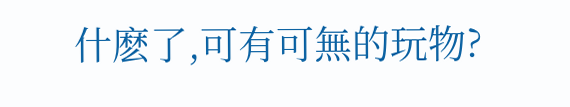什麽了,可有可無的玩物?